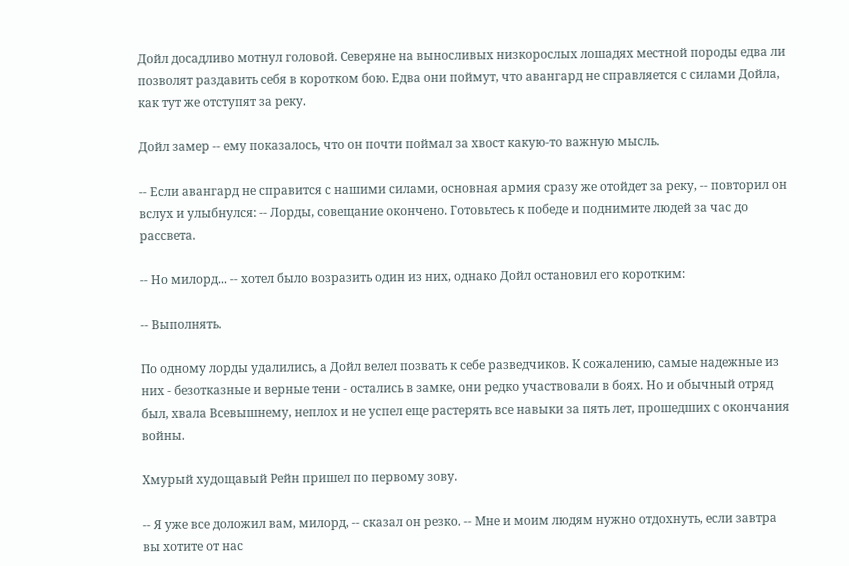Дойл досадливо мотнул головой. Северяне на выносливых низкорослых лошадях местной породы едва ли позволят раздавить себя в коротком бою. Едва они поймут, что авангард не справляется с силами Дойла, как тут же отступят за реку.

Дойл замер -- ему показалось, что он почти поймал за хвост какую-то важную мысль.

-- Если авангард не справится с нашими силами, основная армия сразу же отойдет за реку, -- повторил он вслух и улыбнулся: -- Лорды, совещание окончено. Готовьтесь к победе и поднимите людей за час до рассвета.

-- Но милорд... -- хотел было возразить один из них, однако Дойл остановил его коротким:

-- Выполнять.

По одному лорды удалились, а Дойл велел позвать к себе разведчиков. К сожалению, самые надежные из них - безотказные и верные тени - остались в замке, они редко участвовали в боях. Но и обычный отряд был, хвала Всевышнему, неплох и не успел еще растерять все навыки за пять лет, прошедших с окончания войны.

Хмурый худощавый Рейн пришел по первому зову.

-- Я уже все доложил вам, милорд, -- сказал он резко. -- Мне и моим людям нужно отдохнуть, если завтра вы хотите от нас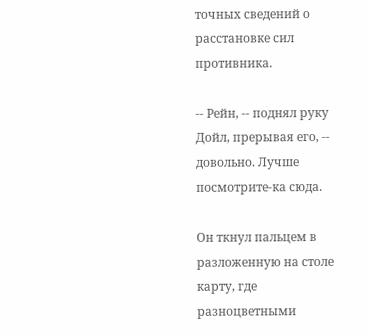точных сведений о расстановке сил противника.

-- Рейн, -- поднял руку Дойл, прерывая его, -- довольно. Лучше посмотрите-ка сюда.

Он ткнул пальцем в разложенную на столе карту, где разноцветными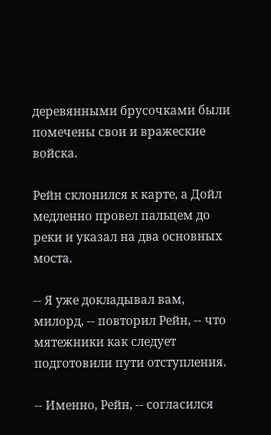деревянными брусочками были помечены свои и вражеские войска.

Рейн склонился к карте, а Дойл медленно провел пальцем до реки и указал на два основных моста.

-- Я уже докладывал вам, милорд, -- повторил Рейн, -- что мятежники как следует подготовили пути отступления.

-- Именно, Рейн, -- согласился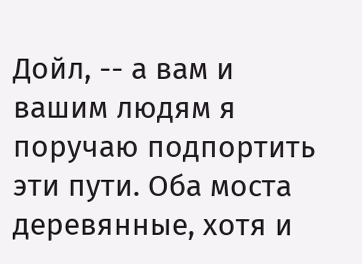Дойл, -- а вам и вашим людям я поручаю подпортить эти пути. Оба моста деревянные, хотя и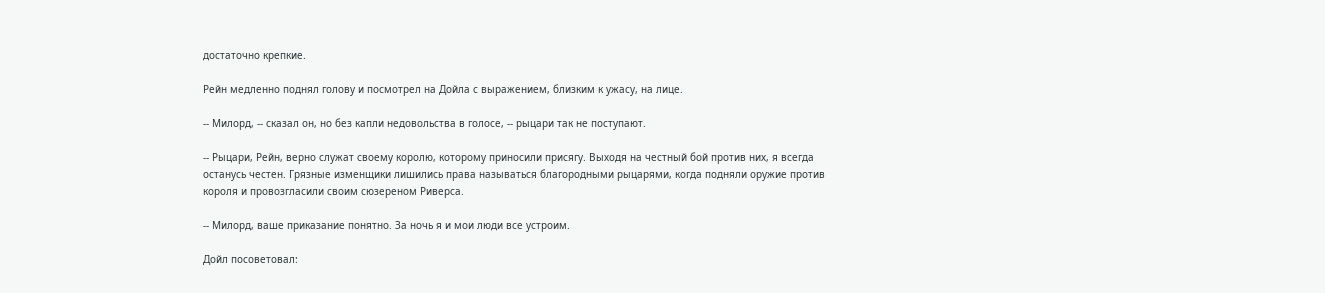достаточно крепкие.

Рейн медленно поднял голову и посмотрел на Дойла с выражением, близким к ужасу, на лице.

-- Милорд, -- сказал он, но без капли недовольства в голосе, -- рыцари так не поступают.

-- Рыцари, Рейн, верно служат своему королю, которому приносили присягу. Выходя на честный бой против них, я всегда останусь честен. Грязные изменщики лишились права называться благородными рыцарями, когда подняли оружие против короля и провозгласили своим сюзереном Риверса.

-- Милорд, ваше приказание понятно. За ночь я и мои люди все устроим.

Дойл посоветовал: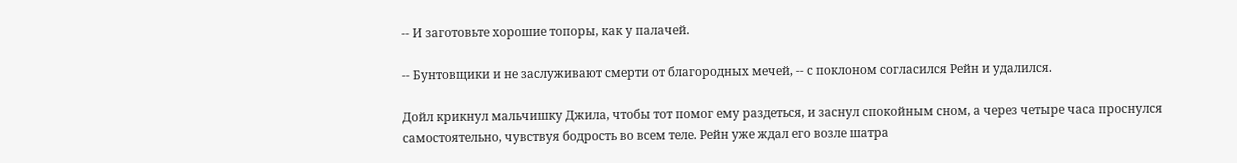-- И заготовьте хорошие топоры, как у палачей.

-- Бунтовщики и не заслуживают смерти от благородных мечей, -- с поклоном согласился Рейн и удалился.

Дойл крикнул мальчишку Джила, чтобы тот помог ему раздеться, и заснул спокойным сном, а через четыре часа проснулся самостоятельно, чувствуя бодрость во всем теле. Рейн уже ждал его возле шатра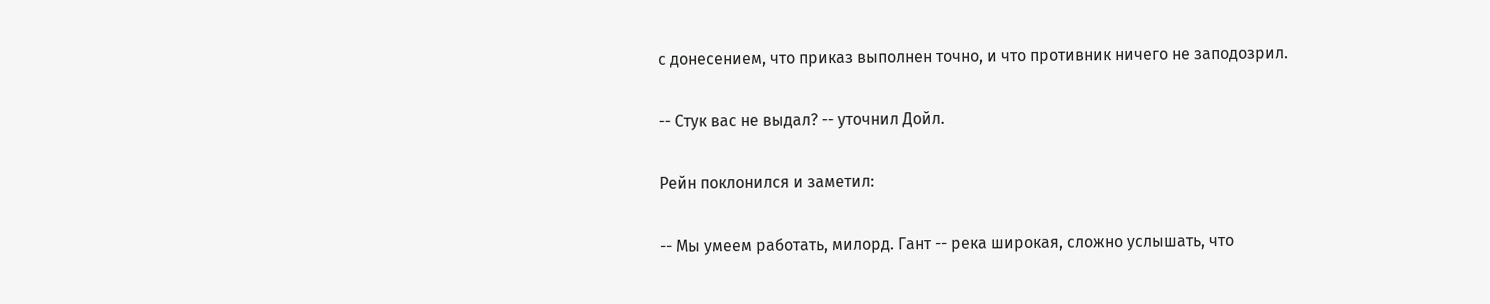с донесением, что приказ выполнен точно, и что противник ничего не заподозрил.

-- Стук вас не выдал? -- уточнил Дойл.

Рейн поклонился и заметил:

-- Мы умеем работать, милорд. Гант -- река широкая, сложно услышать, что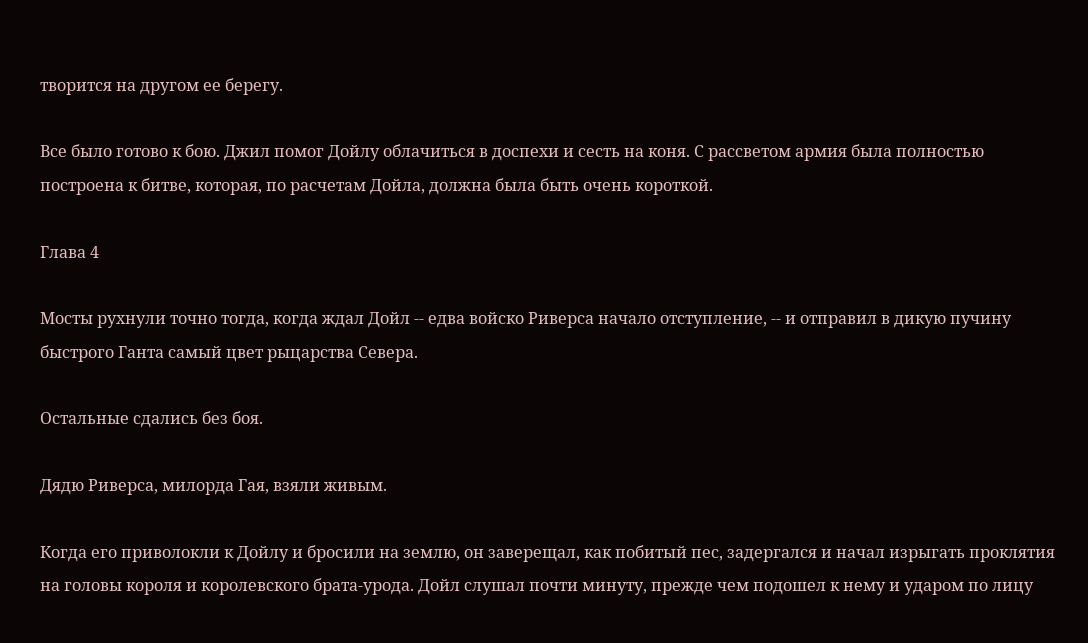творится на другом ее берегу.

Все было готово к бою. Джил помог Дойлу облачиться в доспехи и сесть на коня. С рассветом армия была полностью построена к битве, которая, по расчетам Дойла, должна была быть очень короткой.

Глава 4

Мосты рухнули точно тогда, когда ждал Дойл -- едва войско Риверса начало отступление, -- и отправил в дикую пучину быстрого Ганта самый цвет рыцарства Севера.

Остальные сдались без боя.

Дядю Риверса, милорда Гая, взяли живым.

Когда его приволокли к Дойлу и бросили на землю, он заверещал, как побитый пес, задергался и начал изрыгать проклятия на головы короля и королевского брата-урода. Дойл слушал почти минуту, прежде чем подошел к нему и ударом по лицу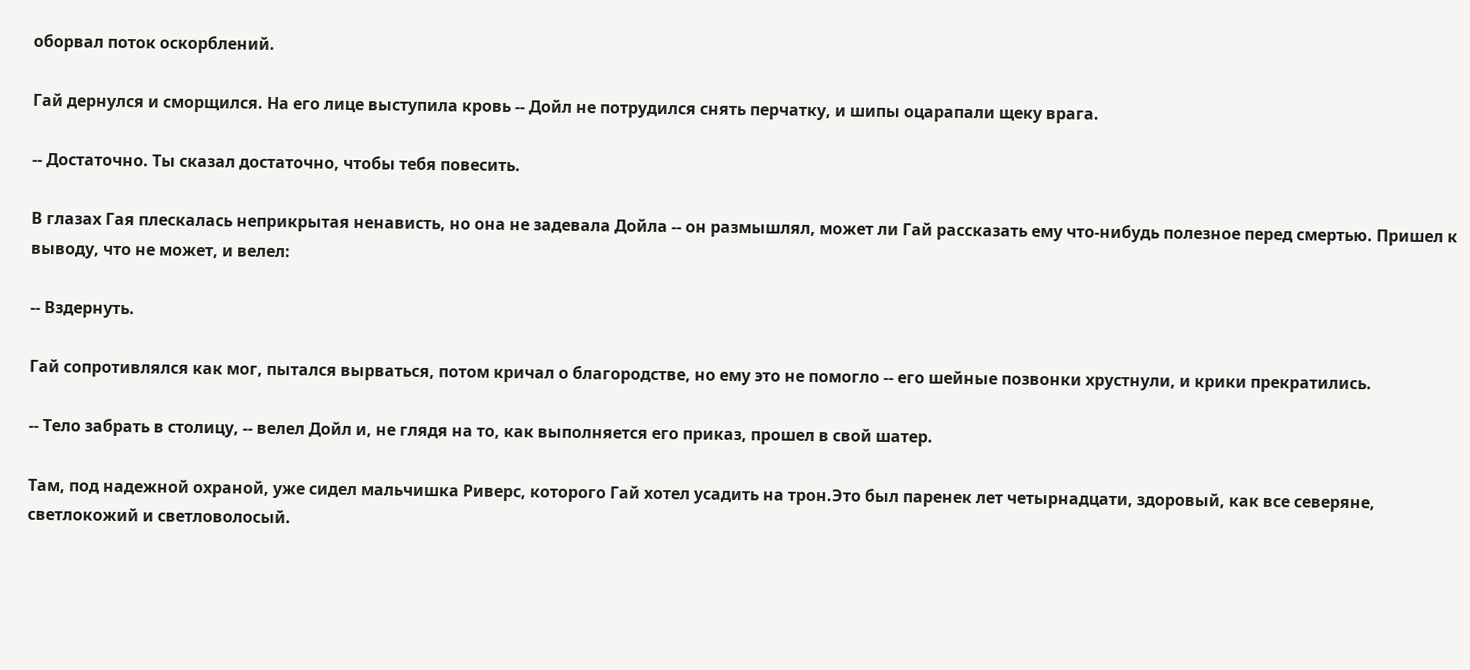оборвал поток оскорблений.

Гай дернулся и сморщился. На его лице выступила кровь -- Дойл не потрудился снять перчатку, и шипы оцарапали щеку врага.

-- Достаточно. Ты сказал достаточно, чтобы тебя повесить.

В глазах Гая плескалась неприкрытая ненависть, но она не задевала Дойла -- он размышлял, может ли Гай рассказать ему что-нибудь полезное перед смертью. Пришел к выводу, что не может, и велел:

-- Вздернуть.

Гай сопротивлялся как мог, пытался вырваться, потом кричал о благородстве, но ему это не помогло -- его шейные позвонки хрустнули, и крики прекратились.

-- Тело забрать в столицу, -- велел Дойл и, не глядя на то, как выполняется его приказ, прошел в свой шатер.

Там, под надежной охраной, уже сидел мальчишка Риверс, которого Гай хотел усадить на трон.Это был паренек лет четырнадцати, здоровый, как все северяне, светлокожий и светловолосый.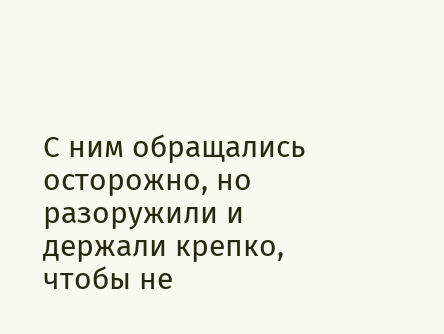С ним обращались осторожно, но разоружили и держали крепко, чтобы не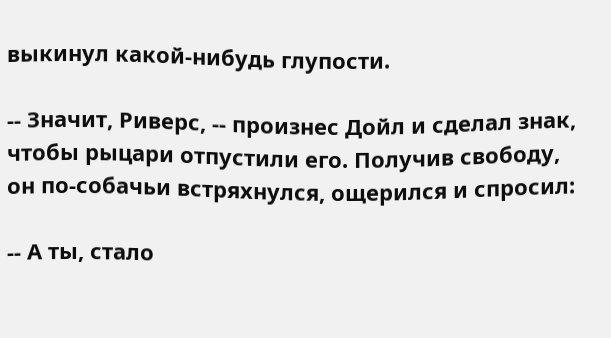выкинул какой-нибудь глупости.

-- Значит, Риверс, -- произнес Дойл и сделал знак, чтобы рыцари отпустили его. Получив свободу, он по-собачьи встряхнулся, ощерился и спросил:

-- А ты, стало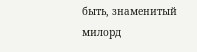быть, знаменитый милорд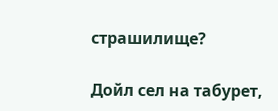страшилище?

Дойл сел на табурет,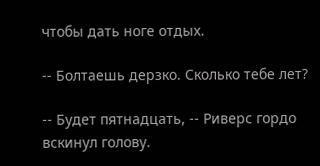чтобы дать ноге отдых.

-- Болтаешь дерзко. Сколько тебе лет?

-- Будет пятнадцать, -- Риверс гордо вскинул голову.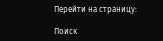Перейти на страницу:

Поиск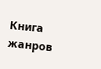Книга жанров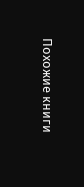Похожие книги